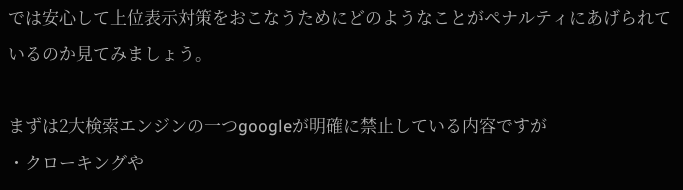では安心して上位表示対策をおこなうためにどのようなことがペナルティにあげられているのか見てみましょう。

まずは2大検索エンジンの一つgoogleが明確に禁止している内容ですが
・クローキングや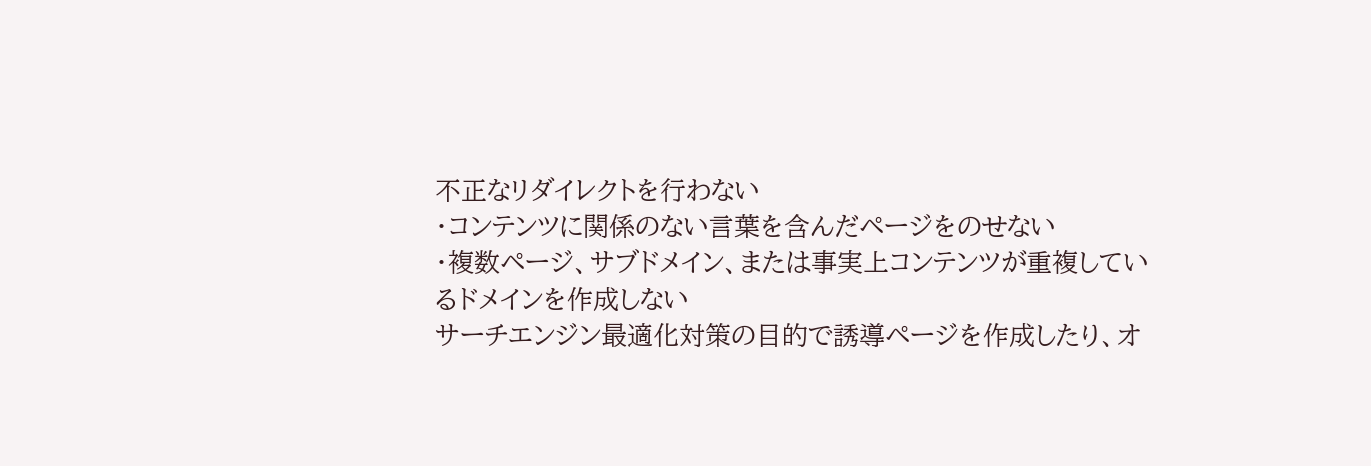不正なリダイレクトを行わない
・コンテンツに関係のない言葉を含んだページをのせない
・複数ページ、サブドメイン、または事実上コンテンツが重複しているドメインを作成しない
サーチエンジン最適化対策の目的で誘導ページを作成したり、オ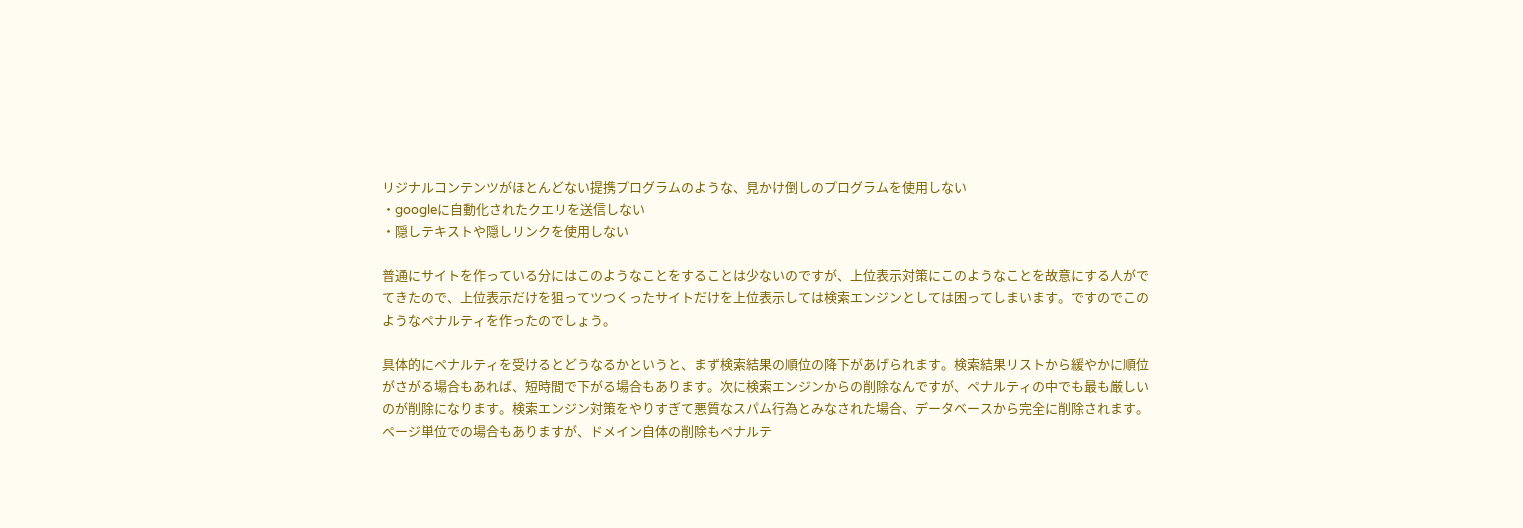リジナルコンテンツがほとんどない提携プログラムのような、見かけ倒しのプログラムを使用しない
・googleに自動化されたクエリを送信しない
・隠しテキストや隠しリンクを使用しない

普通にサイトを作っている分にはこのようなことをすることは少ないのですが、上位表示対策にこのようなことを故意にする人がでてきたので、上位表示だけを狙ってツつくったサイトだけを上位表示しては検索エンジンとしては困ってしまいます。ですのでこのようなペナルティを作ったのでしょう。

具体的にペナルティを受けるとどうなるかというと、まず検索結果の順位の降下があげられます。検索結果リストから緩やかに順位がさがる場合もあれば、短時間で下がる場合もあります。次に検索エンジンからの削除なんですが、ペナルティの中でも最も厳しいのが削除になります。検索エンジン対策をやりすぎて悪質なスパム行為とみなされた場合、データベースから完全に削除されます。ページ単位での場合もありますが、ドメイン自体の削除もペナルテ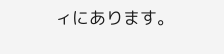ィにあります。